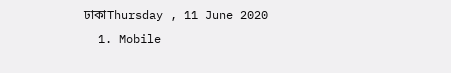ঢাকাThursday , 11 June 2020
  1. Mobile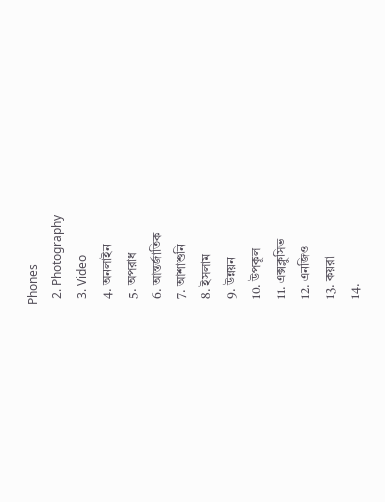Phones
  2. Photography
  3. Video
  4. অনলাইন
  5. অপরাধ
  6. আন্তর্জাতিক
  7. আশাশুনি
  8. ইসলাম
  9. উন্নয়ন
  10. উপকূল
  11. এক্সক্লুসিভ
  12. এনজিও
  13. কয়রা
  14.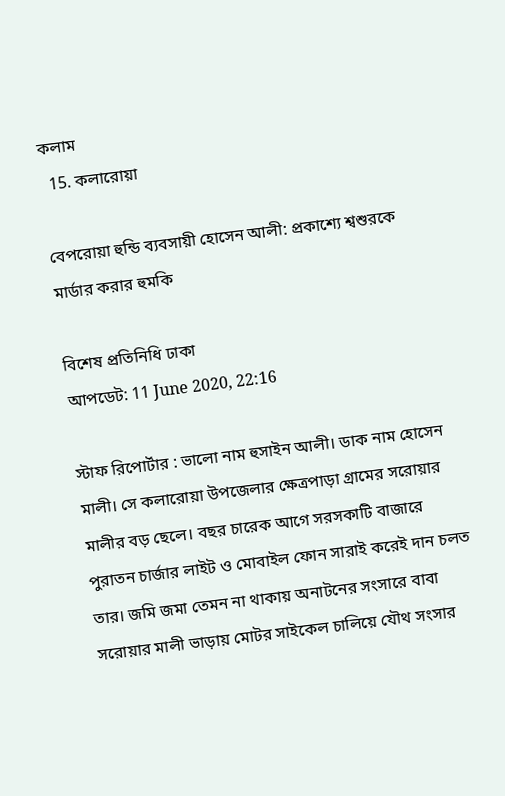কলাম
  15. কলারোয়া

বেপরোয়া হুন্ডি ব্যবসায়ী হোসেন আলী: প্রকাশ্যে শ্বশুরকে মার্ডার করার হুমকি

বিশেষ প্রতিনিধি ঢাকা
আপডেট: 11 June 2020, 22:16

স্টাফ রিপোর্টার : ভালো নাম হুসাইন আলী। ডাক নাম হোসেন মালী। সে কলারোয়া উপজেলার ক্ষেত্রপাড়া গ্রামের সরোয়ার মালীর বড় ছেলে। বছর চারেক আগে সরসকাটি বাজারে পুরাতন চার্জার লাইট ও মোবাইল ফোন সারাই করেই দান চলত তার। জমি জমা তেমন না থাকায় অনাটনের সংসারে বাবা সরোয়ার মালী ভাড়ায় মোটর সাইকেল চালিয়ে যৌথ সংসার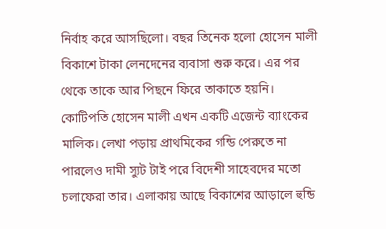নির্বাহ করে আসছিলো। বছর তিনেক হলো হোসেন মালী বিকাশে টাকা লেনদেনের ব্যবাসা শুরু করে। এর পর থেকে তাকে আর পিছনে ফিরে তাকাতে হয়নি। কোটিপতি হোসেন মালী এখন একটি এজেন্ট ব্যাংকের মালিক। লেখা পড়ায় প্রাথমিকের গন্ডি পেরুতে না পারলেও দামী স্যুট টাই পরে বিদেশী সাহেবদের মতো চলাফেরা তার। এলাকায় আছে বিকাশের আড়ালে হুন্ডি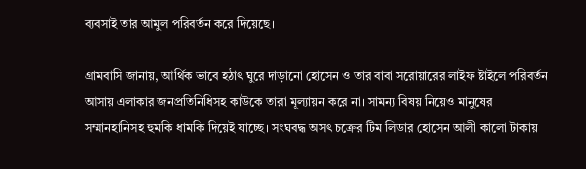ব্যবসাই তার আমুল পরিবর্তন করে দিয়েছে।

গ্রামবাসি জানায়, আর্থিক ভাবে হঠাৎ ঘুরে দাড়ানো হোসেন ও তার বাবা সরোয়ারের লাইফ ষ্টাইলে পরিবর্তন আসায় এলাকার জনপ্রতিনিধিসহ কাউকে তারা মূল্যায়ন করে না। সামন্য বিষয় নিয়েও মানুষের সম্মানহানিসহ হুমকি ধামকি দিয়েই যাচ্ছে। সংঘবদ্ধ অসৎ চক্রের টিম লিডার হোসেন আলী কালো টাকায়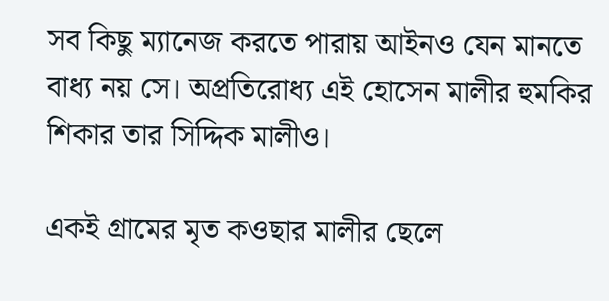সব কিছু ম্যানেজ করতে পারায় আইনও যেন মানতে বাধ্য নয় সে। অপ্রতিরোধ্য এই হোসেন মালীর হুমকির শিকার তার সিদ্দিক মালীও।

একই গ্রামের মৃত কওছার মালীর ছেলে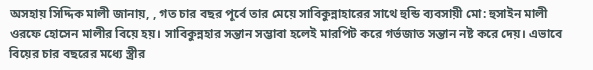অসহায় সিদ্দিক মালী জানায়, , গত চার বছর পূর্বে তার মেয়ে সাবিকুন্নাহারের সাথে হুন্ডি ব্যবসায়ী মো: হুসাইন মালী ওরফে হোসেন মালীর বিয়ে হয়। সাবিকুন্নহার সন্তান সম্ভাবা হলেই মারপিট করে গর্ভজাত সন্তান নষ্ট করে দেয়। এভাবে বিয়ের চার বছরের মধ্যে স্ত্রীর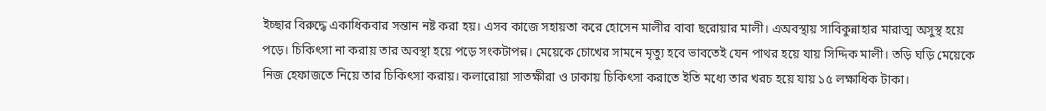ইচ্ছার বিরুদ্ধে একাধিকবার সন্তান নষ্ট করা হয়। এসব কাজে সহায়তা করে হোসেন মালীর বাবা ছরোয়ার মালী। এঅবস্থায় সাবিকুন্নাহার মারাত্ম অসুস্থ হয়ে পড়ে। চিকিৎসা না করায় তার অবস্থা হয়ে পড়ে সংকটাপন্ন। মেয়েকে চোখের সামনে মৃত্যু হবে ভাবতেই যেন পাথর হয়ে যায় সিদ্দিক মালী। তড়ি ঘড়ি মেয়েকে নিজ হেফাজতে নিয়ে তার চিকিৎসা করায়। কলারোয়া সাতক্ষীরা ও ঢাকায় চিকিৎসা করাতে ইতি মধ্যে তার খরচ হয়ে যায় ১৫ লক্ষাধিক টাকা।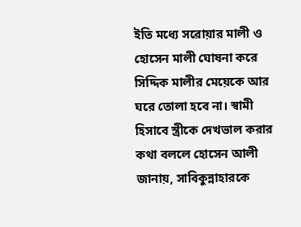ইতি মধ্যে সরোয়ার মালী ও হোসেন মালী ঘোষনা করে সিদ্দিক মালীর মেয়েকে আর ঘরে তোলা হবে না। স্বামী হিসাবে স্ত্রীকে দেখভাল করার কথা বললে হোসেন আলী জানায়, সাবিকুন্নাহারকে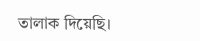তালাক দিয়েছি।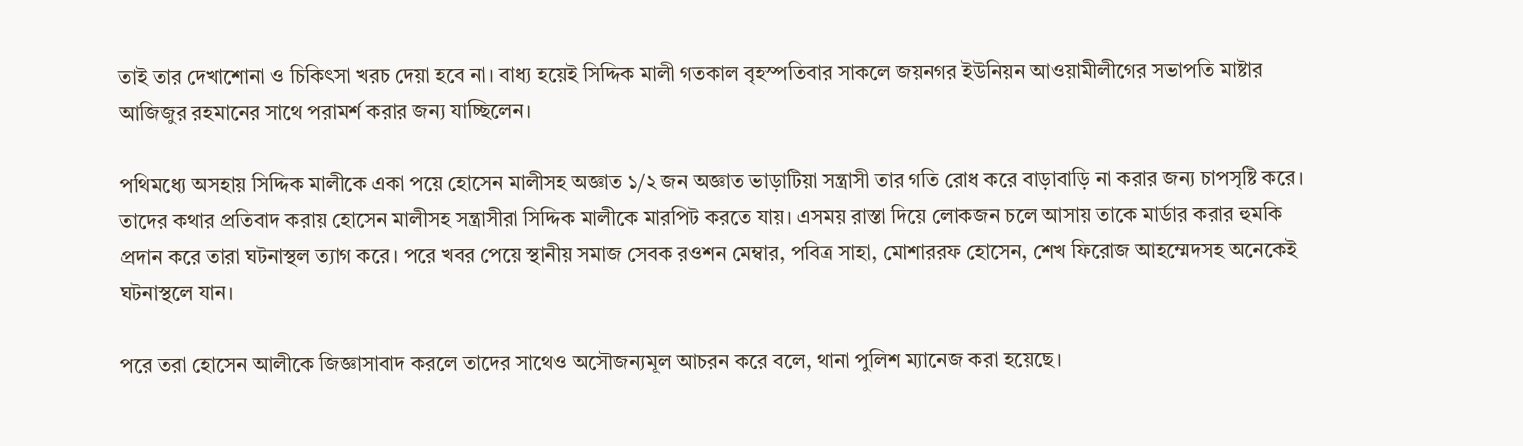তাই তার দেখাশোনা ও চিকিৎসা খরচ দেয়া হবে না। বাধ্য হয়েই সিদ্দিক মালী গতকাল বৃহস্পতিবার সাকলে জয়নগর ইউনিয়ন আওয়ামীলীগের সভাপতি মাষ্টার আজিজুর রহমানের সাথে পরামর্শ করার জন্য যাচ্ছিলেন।

পথিমধ্যে অসহায় সিদ্দিক মালীকে একা পয়ে হোসেন মালীসহ অজ্ঞাত ১/২ জন অজ্ঞাত ভাড়াটিয়া সন্ত্রাসী তার গতি রোধ করে বাড়াবাড়ি না করার জন্য চাপসৃষ্টি করে। তাদের কথার প্রতিবাদ করায় হোসেন মালীসহ সন্ত্রাসীরা সিদ্দিক মালীকে মারপিট করতে যায়। এসময় রাস্তা দিয়ে লোকজন চলে আসায় তাকে মার্ডার করার হুমকি প্রদান করে তারা ঘটনাস্থল ত্যাগ করে। পরে খবর পেয়ে স্থানীয় সমাজ সেবক রওশন মেম্বার, পবিত্র সাহা, মোশাররফ হোসেন, শেখ ফিরোজ আহম্মেদসহ অনেকেই ঘটনাস্থলে যান।

পরে তরা হোসেন আলীকে জিজ্ঞাসাবাদ করলে তাদের সাথেও অসৌজন্যমূল আচরন করে বলে, থানা পুলিশ ম্যানেজ করা হয়েছে।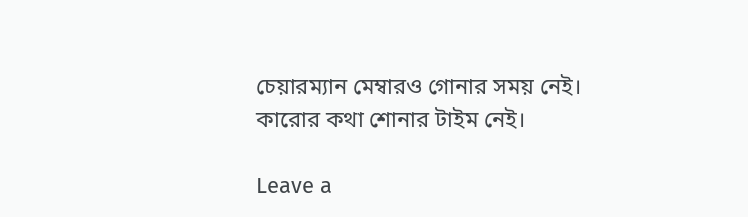চেয়ারম্যান মেম্বারও গোনার সময় নেই। কারোর কথা শোনার টাইম নেই।

Leave a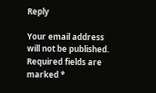Reply

Your email address will not be published. Required fields are marked *